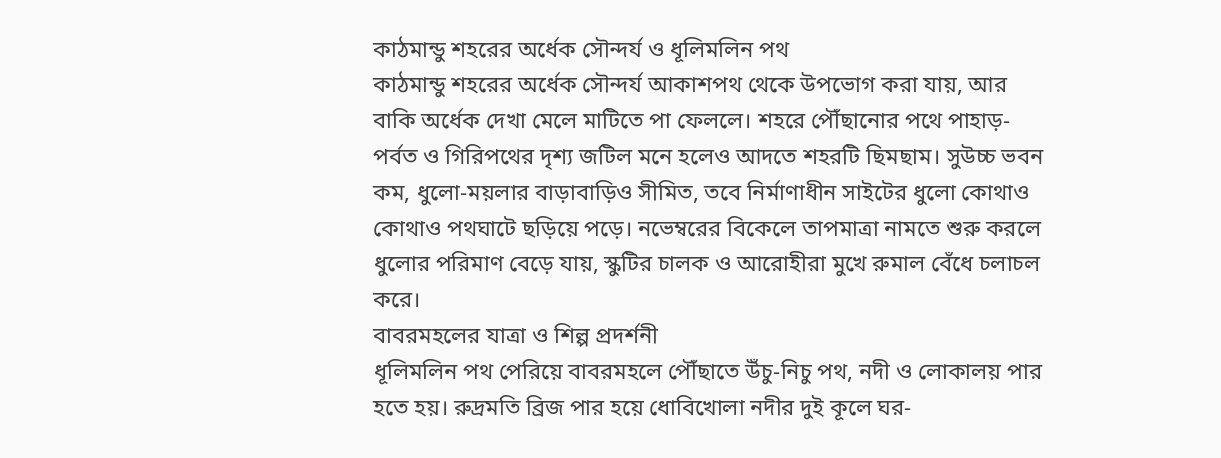কাঠমান্ডু শহরের অর্ধেক সৌন্দর্য ও ধূলিমলিন পথ
কাঠমান্ডু শহরের অর্ধেক সৌন্দর্য আকাশপথ থেকে উপভোগ করা যায়, আর বাকি অর্ধেক দেখা মেলে মাটিতে পা ফেললে। শহরে পৌঁছানোর পথে পাহাড়-পর্বত ও গিরিপথের দৃশ্য জটিল মনে হলেও আদতে শহরটি ছিমছাম। সুউচ্চ ভবন কম, ধুলো-ময়লার বাড়াবাড়িও সীমিত, তবে নির্মাণাধীন সাইটের ধুলো কোথাও কোথাও পথঘাটে ছড়িয়ে পড়ে। নভেম্বরের বিকেলে তাপমাত্রা নামতে শুরু করলে ধুলোর পরিমাণ বেড়ে যায়, স্কুটির চালক ও আরোহীরা মুখে রুমাল বেঁধে চলাচল করে।
বাবরমহলের যাত্রা ও শিল্প প্রদর্শনী
ধূলিমলিন পথ পেরিয়ে বাবরমহলে পৌঁছাতে উঁচু-নিচু পথ, নদী ও লোকালয় পার হতে হয়। রুদ্রমতি ব্রিজ পার হয়ে ধোবিখোলা নদীর দুই কূলে ঘর-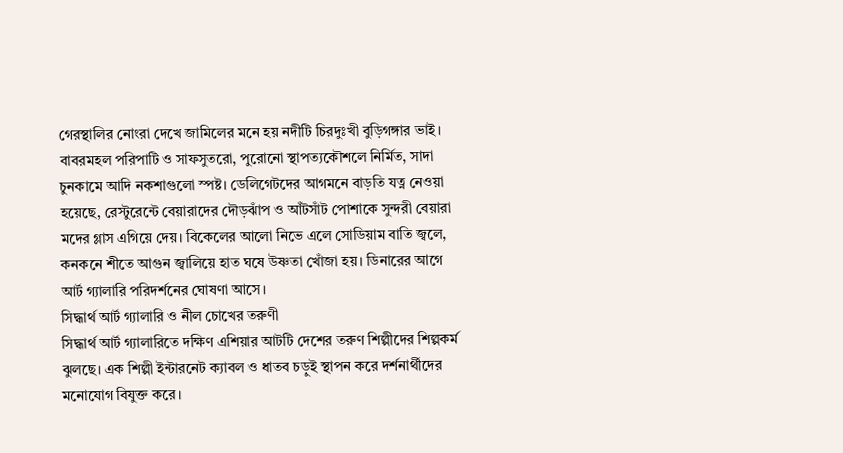গেরস্থালির নোংরা দেখে জামিলের মনে হয় নদীটি চিরদুঃখী বুড়িগঙ্গার ভাই। বাবরমহল পরিপাটি ও সাফসুতরো, পুরোনো স্থাপত্যকৌশলে নির্মিত, সাদা চুনকামে আদি নকশাগুলো স্পষ্ট। ডেলিগেটদের আগমনে বাড়তি যত্ন নেওয়া হয়েছে, রেস্টুরেন্টে বেয়ারাদের দৌড়ঝাঁপ ও আঁটসাঁট পোশাকে সুন্দরী বেয়ারা মদের গ্লাস এগিয়ে দেয়। বিকেলের আলো নিভে এলে সোডিয়াম বাতি জ্বলে, কনকনে শীতে আগুন জ্বালিয়ে হাত ঘষে উষ্ণতা খোঁজা হয়। ডিনারের আগে আর্ট গ্যালারি পরিদর্শনের ঘোষণা আসে।
সিদ্ধার্থ আর্ট গ্যালারি ও নীল চোখের তরুণী
সিদ্ধার্থ আর্ট গ্যালারিতে দক্ষিণ এশিয়ার আটটি দেশের তরুণ শিল্পীদের শিল্পকর্ম ঝুলছে। এক শিল্পী ইন্টারনেট ক্যাবল ও ধাতব চড়ুই স্থাপন করে দর্শনার্থীদের মনোযোগ বিযুক্ত করে।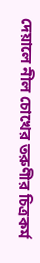দেয়ালে নীল চোখের তরুণীর চিত্রকর্ম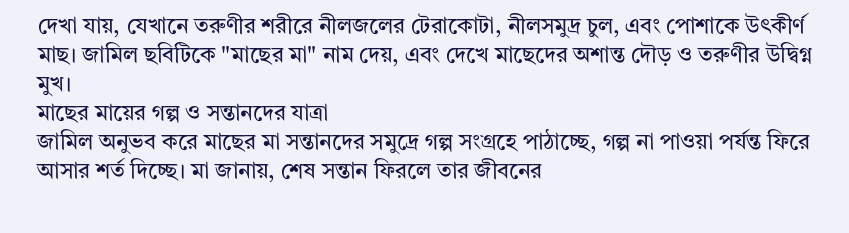দেখা যায়, যেখানে তরুণীর শরীরে নীলজলের টেরাকোটা, নীলসমুদ্র চুল, এবং পোশাকে উৎকীর্ণ মাছ। জামিল ছবিটিকে "মাছের মা" নাম দেয়, এবং দেখে মাছেদের অশান্ত দৌড় ও তরুণীর উদ্বিগ্ন মুখ।
মাছের মায়ের গল্প ও সন্তানদের যাত্রা
জামিল অনুভব করে মাছের মা সন্তানদের সমুদ্রে গল্প সংগ্রহে পাঠাচ্ছে, গল্প না পাওয়া পর্যন্ত ফিরে আসার শর্ত দিচ্ছে। মা জানায়, শেষ সন্তান ফিরলে তার জীবনের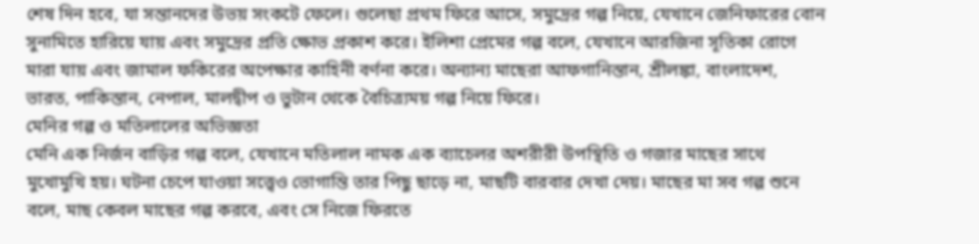শেষ দিন হবে, যা সন্তানদের উভয় সংকটে ফেলে। গুলেছা প্রথম ফিরে আসে, সমুদ্রের গল্প নিয়ে, যেখানে জেনিফারের বোন সুনামিতে হারিয়ে যায় এবং সমুদ্রের প্রতি ক্ষোভ প্রকাশ করে। ইলিশা প্রেমের গল্প বলে, যেখানে আরজিনা সূতিকা রোগে মারা যায় এবং জামাল ফকিরের অপেক্ষার কাহিনী বর্ণনা করে। অন্যান্য মাছেরা আফগানিস্তান, শ্রীলঙ্কা, বাংলাদেশ, ভারত, পাকিস্তান, নেপাল, মালদ্বীপ ও ভুটান থেকে বৈচিত্র্যময় গল্প নিয়ে ফিরে।
মেনির গল্প ও মতিলালের অভিজ্ঞতা
মেনি এক নির্জন বাড়ির গল্প বলে, যেখানে মতিলাল নামক এক ব্যাচেলর অশরীরী উপস্থিতি ও গজার মাছের সাথে মুখোমুখি হয়। ঘটনা চেপে যাওয়া সত্ত্বেও ভোগান্তি তার পিছু ছাড়ে না, মাছটি বারবার দেখা দেয়। মাছের মা সব গল্প শুনে বলে, মাছ কেবল মাছের গল্প করবে, এবং সে নিজে ফিরতে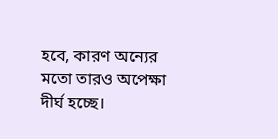হবে, কারণ অন্যের মতো তারও অপেক্ষা দীর্ঘ হচ্ছে।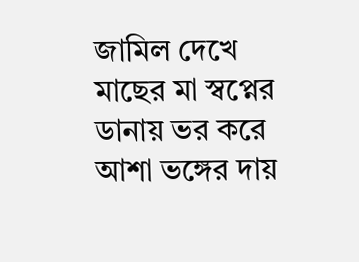জামিল দেখে মাছের মা স্বপ্নের ডানায় ভর করে আশা ভঙ্গের দায়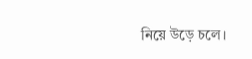নিয়ে উড়ে চলে।